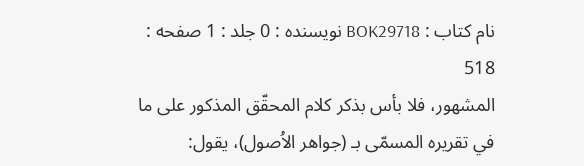نام کتاب : BOK29718 نویسنده : 0 جلد : 1 صفحه : 518
المشهور، فلا بأس بذكر كلام المحقّق المذكور على ما في تقريره المسمّى بـ (جواهر الاُصول)، يقول: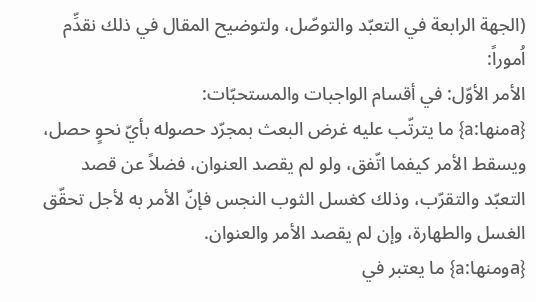(الجهة الرابعة في التعبّد والتوصّل، ولتوضيح المقال في ذلك نقدِّم اُموراً:
الأمر الأوّل: في أقسام الواجبات والمستحبّات:
{aمنها:a} ما يترتّب عليه غرض البعث بمجرّد حصوله بأيّ نحوٍ حصل، ويسقط الأمر كيفما اتّفق، ولو لم يقصد العنوان، فضلاً عن قصد التعبّد والتقرّب، وذلك كغسل الثوب النجس فإنّ الأمر به لأجل تحقّق الغسل والطهارة، وإن لم يقصد الأمر والعنوان.
{aومنها:a} ما يعتبر في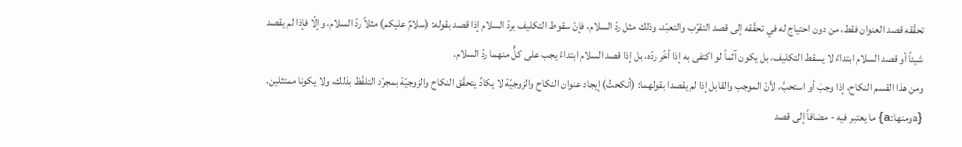تحقّقه قصد العنوان فقط، من دون احتياج له في تحقّقه إلى قصد التقرّب والتعبّد، وذلك مثل ردّ السلام، فإنّ سقوط التكليف بردّ السلام إذا قصد بقوله: (سلامٌ عليكم) مثلاً ردّ السلام، وإلّا فإذا لم يقصد شيئاً أو قصد السلام ابتداءً لا يسقط التكليف، بل يكون آثماً لو اكتفى به إذا أخّر ردّه، بل إذا قصد السلام ابتداءً يجب على كلٍّ منهما ردّ السلام.
ومن هذا القسم النكاح، إذا وجبَ أو استحبَّ، لأنّ الموجب والقابل إذا لم يقصدا بقولهما: (أنكحتُ) إيجاد عنوان النكاح والزوجيّة لا يكادُ يتحقّق النكاح والزوجيّة بمجرّد التلفّظ بذلك، ولا يكونا ممتثلين.
{aومنها:a} ما يعتبر فيه - مضافاً إلى قصد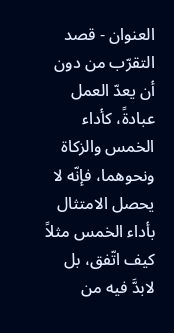العنوان - قصد التقرّب من دون أن يعدّ العمل عبادةً، كأداء الخمس والزكاة ونحوهما، فإنّه لا يحصل الامتثال بأداء الخمس مثلاً كيف اتّفق، بل لابدَّ فيه من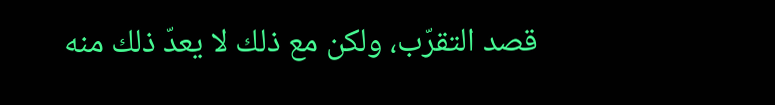قصد التقرّب، ولكن مع ذلك لا يعدّ ذلك منه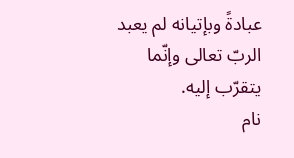عبادةً وبإتيانه لم يعبد الربّ تعالى وإنّما يتقرّب إليه.
نام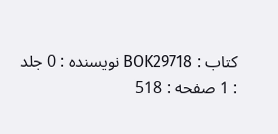کتاب : BOK29718 نویسنده : 0 جلد : 1 صفحه : 518